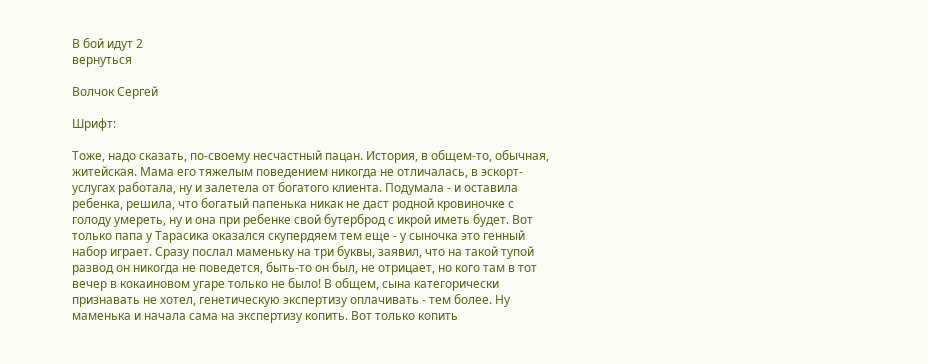В бой идут 2
вернуться

Волчок Сергей

Шрифт:

Тоже, надо сказать, по-своему несчастный пацан. История, в общем-то, обычная, житейская. Мама его тяжелым поведением никогда не отличалась, в эскорт-услугах работала, ну и залетела от богатого клиента. Подумала - и оставила ребенка, решила, что богатый папенька никак не даст родной кровиночке с голоду умереть, ну и она при ребенке свой бутерброд с икрой иметь будет. Вот только папа у Тарасика оказался скупердяем тем еще - у сыночка это генный набор играет. Сразу послал маменьку на три буквы, заявил, что на такой тупой развод он никогда не поведется, быть-то он был, не отрицает, но кого там в тот вечер в кокаиновом угаре только не было! В общем, сына категорически признавать не хотел, генетическую экспертизу оплачивать - тем более. Ну маменька и начала сама на экспертизу копить. Вот только копить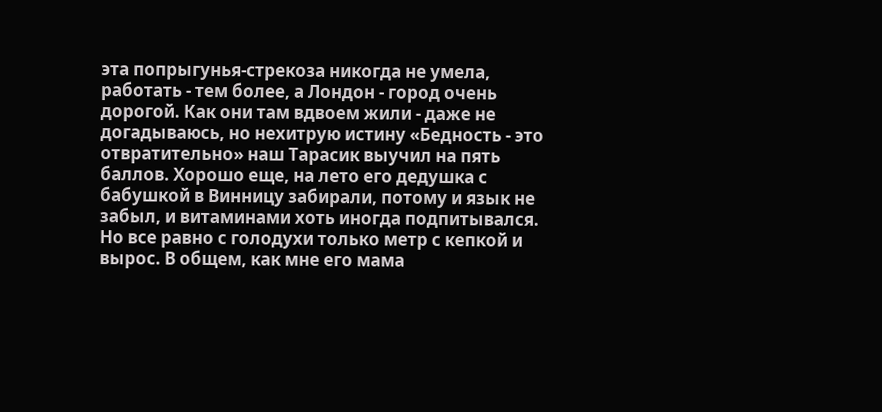эта попрыгунья-стрекоза никогда не умела, работать - тем более, а Лондон - город очень дорогой. Как они там вдвоем жили - даже не догадываюсь, но нехитрую истину «Бедность - это отвратительно» наш Тарасик выучил на пять баллов. Хорошо еще, на лето его дедушка с бабушкой в Винницу забирали, потому и язык не забыл, и витаминами хоть иногда подпитывался. Но все равно с голодухи только метр с кепкой и вырос. В общем, как мне его мама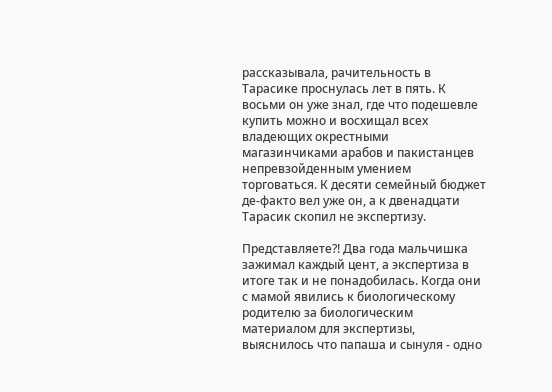рассказывала, рачительность в Тарасике проснулась лет в пять. К восьми он уже знал, где что подешевле купить можно и восхищал всех владеющих окрестными магазинчиками арабов и пакистанцев непревзойденным умением торговаться. К десяти семейный бюджет де-факто вел уже он, а к двенадцати Тарасик скопил не экспертизу.

Представляете?! Два года мальчишка зажимал каждый цент, а экспертиза в итоге так и не понадобилась. Когда они с мамой явились к биологическому родителю за биологическим материалом для экспертизы, выяснилось что папаша и сынуля - одно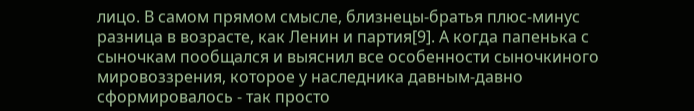лицо. В самом прямом смысле, близнецы-братья плюс-минус разница в возрасте, как Ленин и партия[9]. А когда папенька с сыночкам пообщался и выяснил все особенности сыночкиного мировоззрения, которое у наследника давным-давно сформировалось - так просто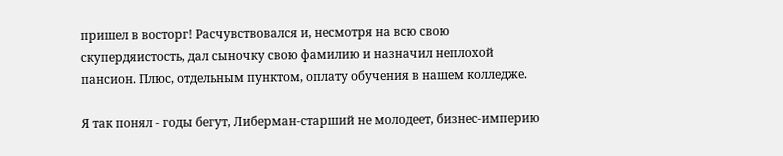пришел в восторг! Расчувствовался и, несмотря на всю свою скупердяистость, дал сыночку свою фамилию и назначил неплохой пансион. Плюс, отдельным пунктом, оплату обучения в нашем колледже.

Я так понял - годы бегут, Либерман-старший не молодеет, бизнес-империю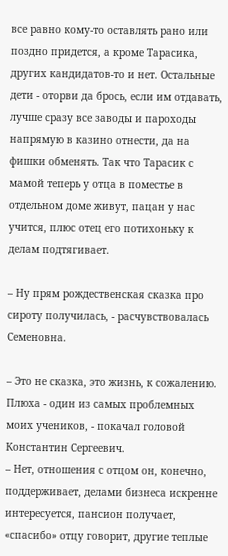все равно кому-то оставлять рано или поздно придется, а кроме Тарасика, других кандидатов-то и нет. Остальные дети - оторви да брось, если им отдавать, лучше сразу все заводы и пароходы напрямую в казино отнести, да на фишки обменять. Так что Тарасик с мамой теперь у отца в поместье в отдельном доме живут, пацан у нас учится, плюс отец его потихоньку к делам подтягивает.

– Ну прям рождественская сказка про сироту получилась, - расчувствовалась Семеновна.

– Это не сказка, это жизнь, к сожалению. Плюха - один из самых проблемных моих учеников, - покачал головой Константин Сергеевич.
– Нет, отношения с отцом он, конечно, поддерживает, делами бизнеса искренне интересуется, пансион получает, «спасибо» отцу говорит, другие теплые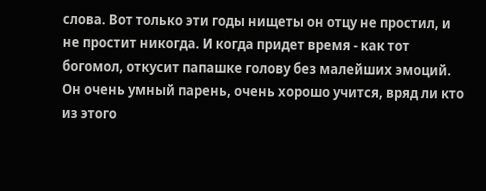слова. Вот только эти годы нищеты он отцу не простил, и не простит никогда. И когда придет время - как тот богомол, откусит папашке голову без малейших эмоций. Он очень умный парень, очень хорошо учится, вряд ли кто из этого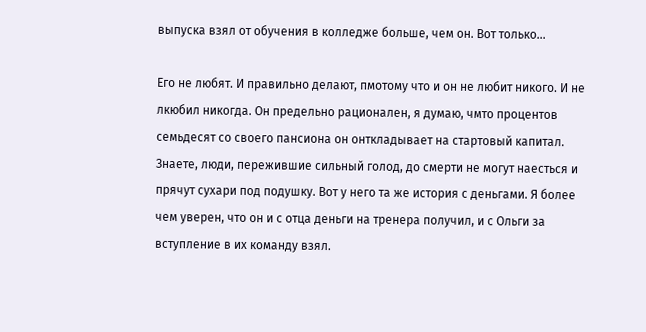выпуска взял от обучения в колледже больше, чем он. Вот только...

Его не любят. И правильно делают, пмотому что и он не любит никого. И не лкюбил никогда. Он предельно рационален, я думаю, чмто процентов семьдесят со своего пансиона он онткладывает на стартовый капитал. Знаете, люди, пережившие сильный голод, до смерти не могут наесться и прячут сухари под подушку. Вот у него та же история с деньгами. Я более чем уверен, что он и с отца деньги на тренера получил, и с Ольги за вступление в их команду взял.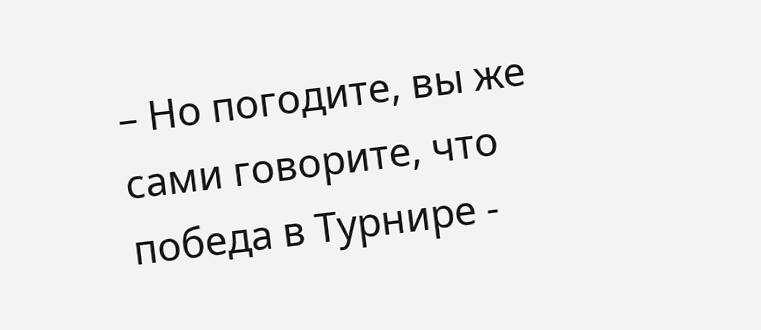– Но погодите, вы же сами говорите, что победа в Турнире -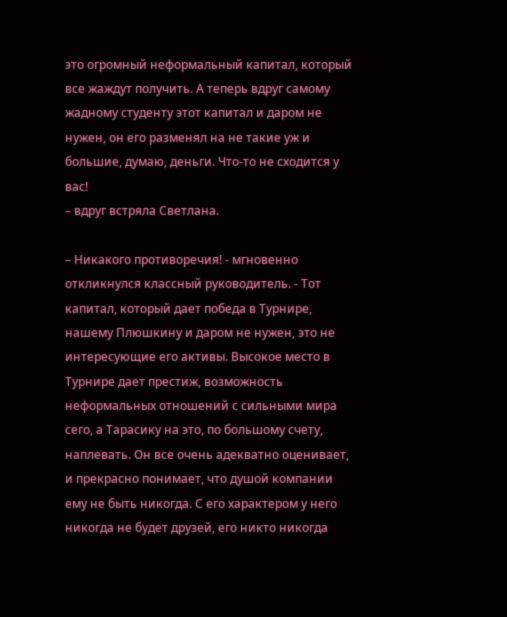это огромный неформальный капитал, который все жаждут получить. А теперь вдруг самому жадному студенту этот капитал и даром не нужен, он его разменял на не такие уж и большие, думаю, деньги. Что-то не сходится у вас!
– вдруг встряла Светлана.

– Никакого противоречия! - мгновенно откликнулся классный руководитель. - Тот капитал, который дает победа в Турнире, нашему Плюшкину и даром не нужен, это не интересующие его активы. Высокое место в Турнире дает престиж, возможность неформальных отношений с сильными мира сего, а Тарасику на это, по большому счету, наплевать. Он все очень адекватно оценивает, и прекрасно понимает, что душой компании ему не быть никогда. С его характером у него никогда не будет друзей, его никто никогда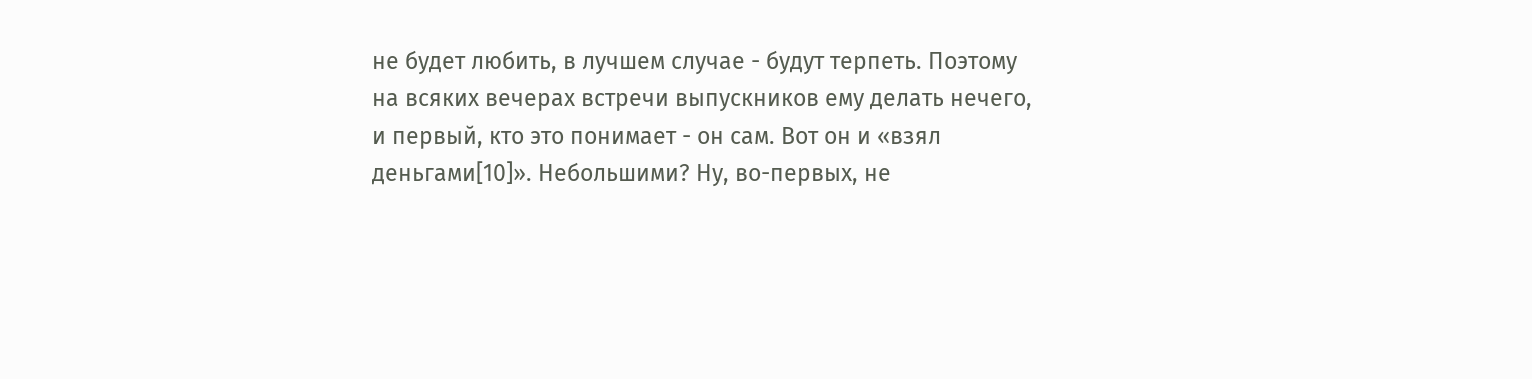не будет любить, в лучшем случае - будут терпеть. Поэтому на всяких вечерах встречи выпускников ему делать нечего, и первый, кто это понимает - он сам. Вот он и «взял деньгами[10]». Небольшими? Ну, во-первых, не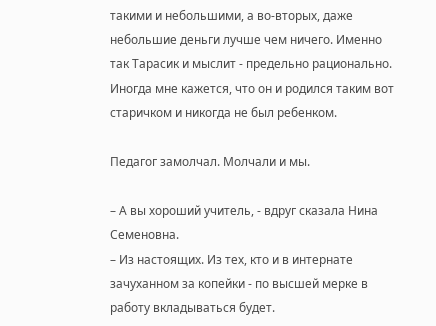такими и небольшими, а во-вторых, даже небольшие деньги лучше чем ничего. Именно так Тарасик и мыслит - предельно рационально. Иногда мне кажется, что он и родился таким вот старичком и никогда не был ребенком.

Педагог замолчал. Молчали и мы.

– А вы хороший учитель, - вдруг сказала Нина Семеновна.
– Из настоящих. Из тех, кто и в интернате зачуханном за копейки - по высшей мерке в работу вкладываться будет.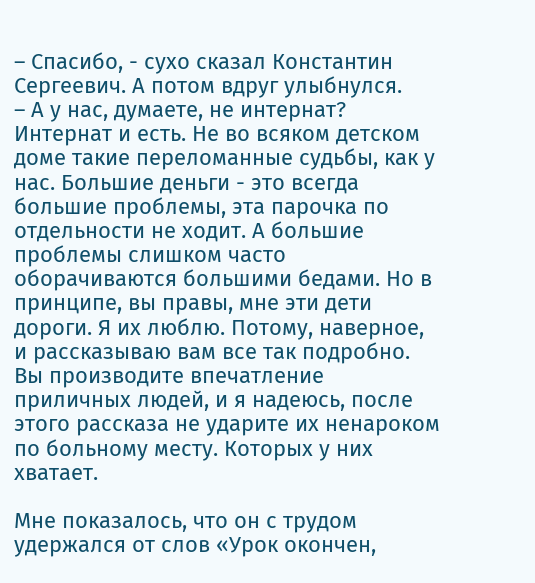– Спасибо, - сухо сказал Константин Сергеевич. А потом вдруг улыбнулся.
– А у нас, думаете, не интернат? Интернат и есть. Не во всяком детском доме такие переломанные судьбы, как у нас. Большие деньги - это всегда большие проблемы, эта парочка по отдельности не ходит. А большие проблемы слишком часто оборачиваются большими бедами. Но в принципе, вы правы, мне эти дети дороги. Я их люблю. Потому, наверное, и рассказываю вам все так подробно. Вы производите впечатление приличных людей, и я надеюсь, после этого рассказа не ударите их ненароком по больному месту. Которых у них хватает.

Мне показалось, что он с трудом удержался от слов «Урок окончен,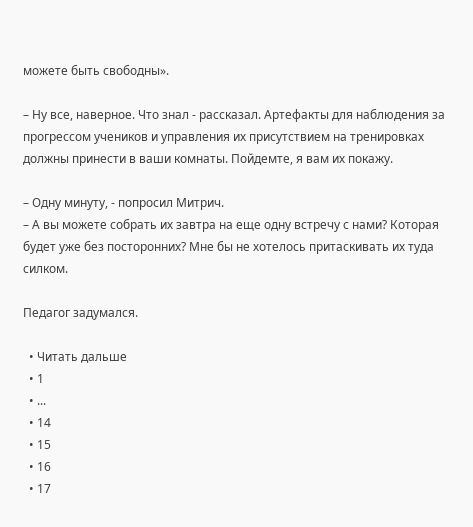можете быть свободны».

– Ну все, наверное. Что знал - рассказал. Артефакты для наблюдения за прогрессом учеников и управления их присутствием на тренировках должны принести в ваши комнаты. Пойдемте, я вам их покажу.

– Одну минуту, - попросил Митрич.
– А вы можете собрать их завтра на еще одну встречу с нами? Которая будет уже без посторонних? Мне бы не хотелось притаскивать их туда силком.

Педагог задумался.

  • Читать дальше
  • 1
  • ...
  • 14
  • 15
  • 16
  • 17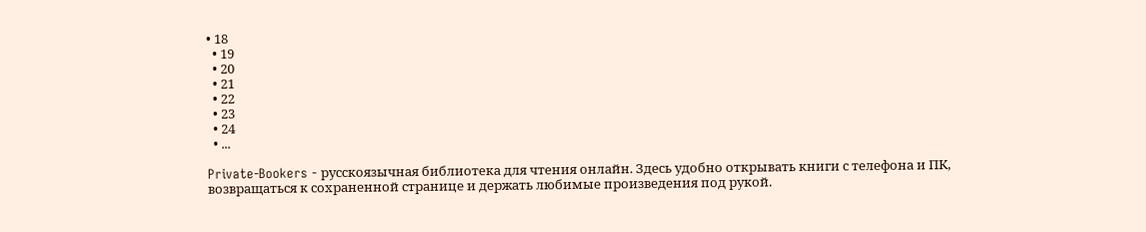• 18
  • 19
  • 20
  • 21
  • 22
  • 23
  • 24
  • ...

Private-Bookers - русскоязычная библиотека для чтения онлайн. Здесь удобно открывать книги с телефона и ПК, возвращаться к сохраненной странице и держать любимые произведения под рукой.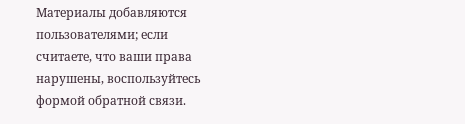Материалы добавляются пользователями; если считаете, что ваши права нарушены, воспользуйтесь формой обратной связи.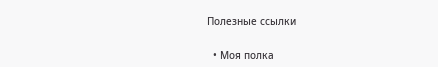Полезные ссылки

  • Моя полка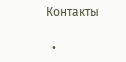Контакты

  •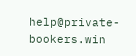help@private-bookers.win